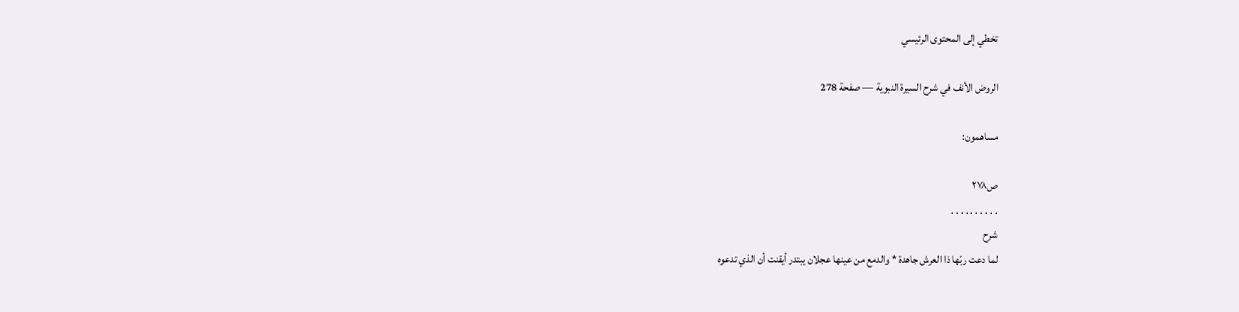تخطي إلى المحتوى الرئيسي

الروض الأنف في شرح السيرة النبوية — صفحة 278

مساهمون:

ص٢٧٨
. . . . . . . . . .
شرح
لما دعت ربّها ذا العرش جاهدة * والدمع من عينها عجلان يبتدر أيقنت أن الذي تدعوه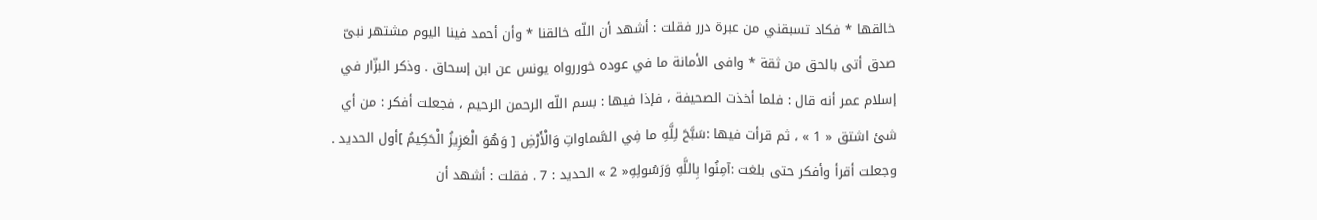خالقها * فكاد تسبقني من عبرة درر فقلت : أشهد أن اللّه خالقنا * وأن أحمد فينا اليوم مشتهر نبىّ صدق أتى بالحق من ثقة * وافى الأمانة ما في عوده خوررواه يونس عن ابن إسحاق . وذكر البزّار في إسلام عمر أنه قال : فلما أخذت الصحيفة ، فإذا فيها : بسم اللّه الرحمن الرحيم ، فجعلت أفكر : من أي شئ اشتق « 1 » ، ثم قرأت فيها :سَبَّحَ لِلَّهِ ما فِي السَّماواتِ وَالْأَرْضِ [ وَهُوَ الْعَزِيزُ الْحَكِيمُ ]أول الحديد . وجعلت أقرأ وأفكر حتى بلغت :آمِنُوا بِاللَّهِ وَرَسُولِهِ« 2 » الحديد : 7 . فقلت : أشهد أن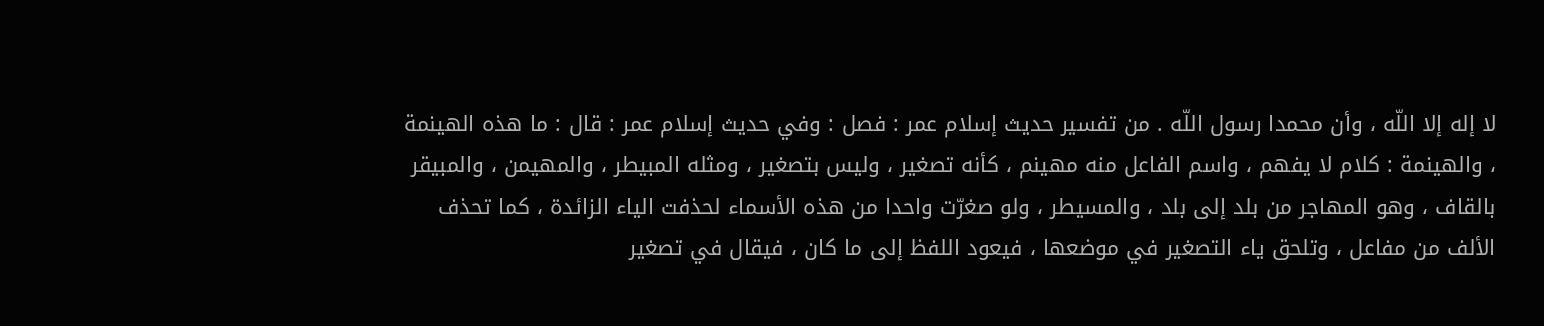لا إله إلا اللّه ، وأن محمدا رسول اللّه . من تفسير حديث إسلام عمر : فصل : وفي حديث إسلام عمر : قال : ما هذه الهينمة ، والهينمة : كلام لا يفهم ، واسم الفاعل منه مهينم ، كأنه تصغير ، وليس بتصغير ، ومثله المبيطر ، والمهيمن ، والمبيقر بالقاف ، وهو المهاجر من بلد إلى بلد ، والمسيطر ، ولو صغرّت واحدا من هذه الأسماء لحذفت الياء الزائدة ، كما تحذف الألف من مفاعل ، وتلحق ياء التصغير في موضعها ، فيعود اللفظ إلى ما كان ، فيقال في تصغير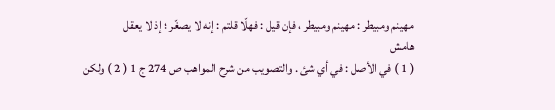مهينم ومبيطر : مهينم ومبيطر ، فإن قيل : فهلّا قلتم : إنه لا يصغّر ؛ إذ لا يعقل
هامش
( 1 ) في الأصل : في أي شئ . والتصويب من شرح المواهب ص 274 ج 1 ( 2 ) ولكن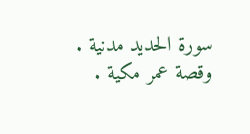سورة الحديد مدنية . وقصة عمر مكية .